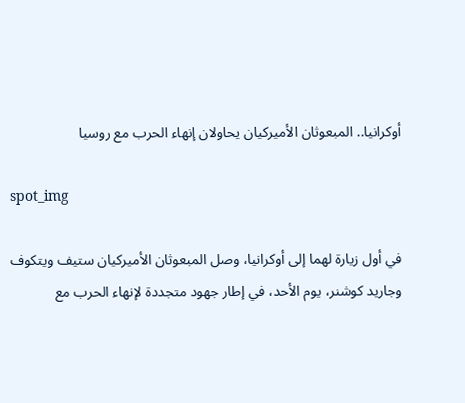أوكرانيا.. المبعوثان الأميركيان يحاولان إنهاء الحرب مع روسيا

spot_img

في أول زيارة لهما إلى أوكرانيا، وصل المبعوثان الأميركيان ستيف ويتكوف وجاريد كوشنر، يوم الأحد، في إطار جهود متجددة لإنهاء الحرب مع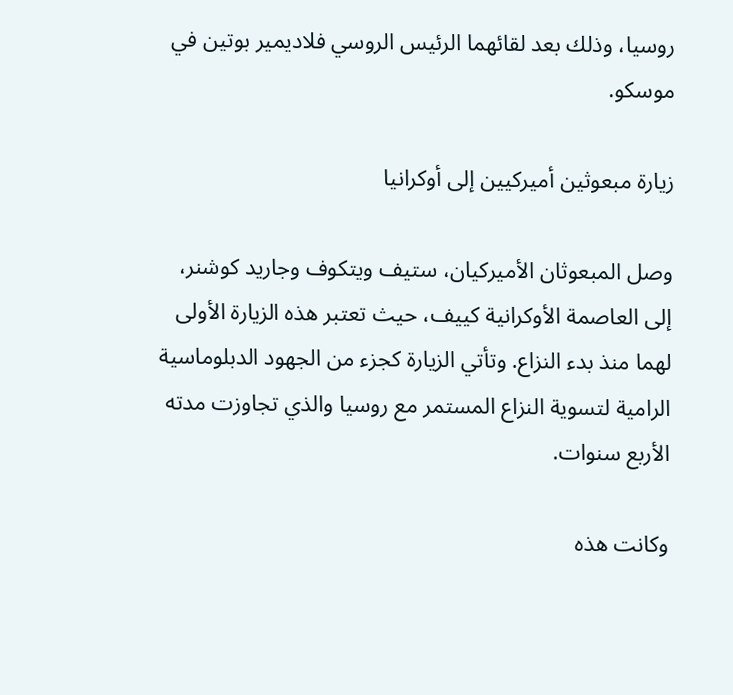روسيا، وذلك بعد لقائهما الرئيس الروسي فلاديمير بوتين في موسكو.

زيارة مبعوثين أميركيين إلى أوكرانيا

وصل المبعوثان الأميركيان، ستيف ويتكوف وجاريد كوشنر، إلى العاصمة الأوكرانية كييف، حيث تعتبر هذه الزيارة الأولى لهما منذ بدء النزاع. وتأتي الزيارة كجزء من الجهود الدبلوماسية الرامية لتسوية النزاع المستمر مع روسيا والذي تجاوزت مدته الأربع سنوات.

وكانت هذه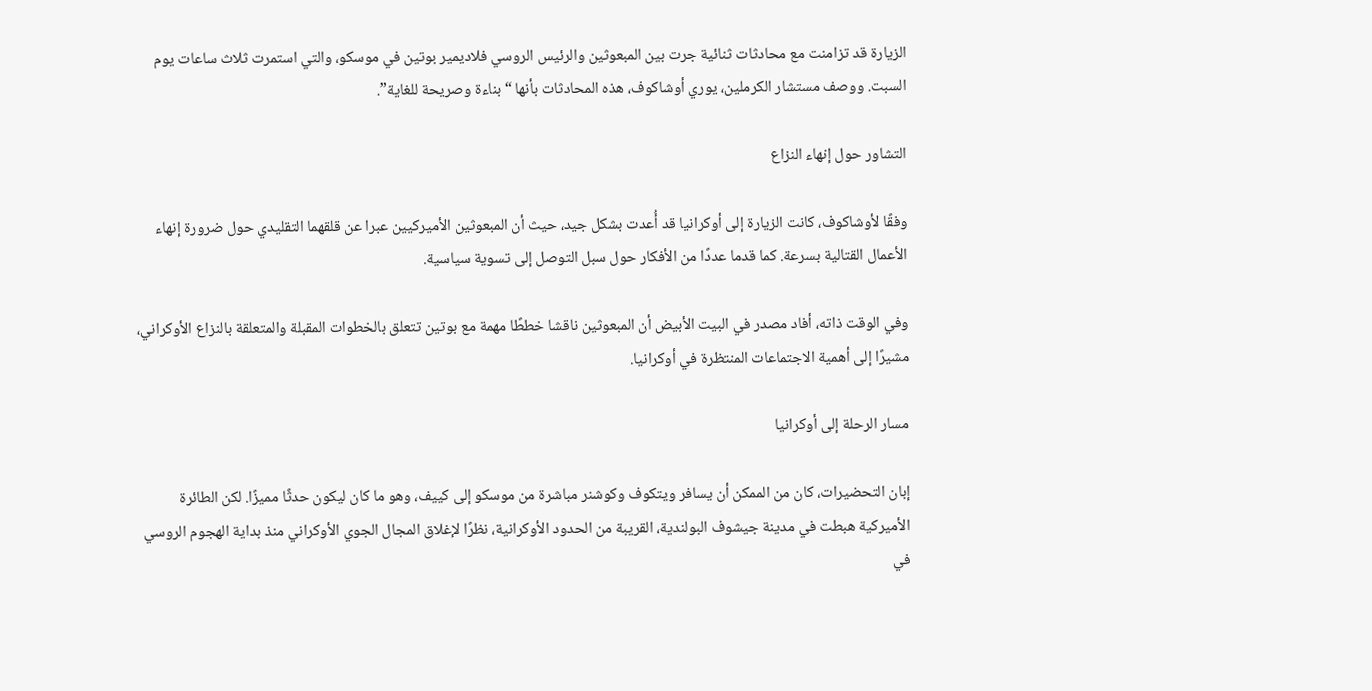الزيارة قد تزامنت مع محادثات ثنائية جرت بين المبعوثين والرئيس الروسي فلاديمير بوتين في موسكو، والتي استمرت ثلاث ساعات يوم السبت. ووصف مستشار الكرملين، يوري أوشاكوف، هذه المحادثات بأنها “بناءة وصريحة للغاية”.

التشاور حول إنهاء النزاع

وفقًا لأوشاكوف، كانت الزيارة إلى أوكرانيا قد أُعدت بشكل جيد، حيث أن المبعوثين الأميركيين عبرا عن قلقهما التقليدي حول ضرورة إنهاء الأعمال القتالية بسرعة. كما قدما عددًا من الأفكار حول سبل التوصل إلى تسوية سياسية.

وفي الوقت ذاته، أفاد مصدر في البيت الأبيض أن المبعوثين ناقشا خططًا مهمة مع بوتين تتعلق بالخطوات المقبلة والمتعلقة بالنزاع الأوكراني، مشيرًا إلى أهمية الاجتماعات المنتظرة في أوكرانيا.

مسار الرحلة إلى أوكرانيا

إبان التحضيرات، كان من الممكن أن يسافر ويتكوف وكوشنر مباشرة من موسكو إلى كييف، وهو ما كان ليكون حدثًا مميزًا. لكن الطائرة الأميركية هبطت في مدينة جيشوف البولندية، القريبة من الحدود الأوكرانية، نظرًا لإغلاق المجال الجوي الأوكراني منذ بداية الهجوم الروسي في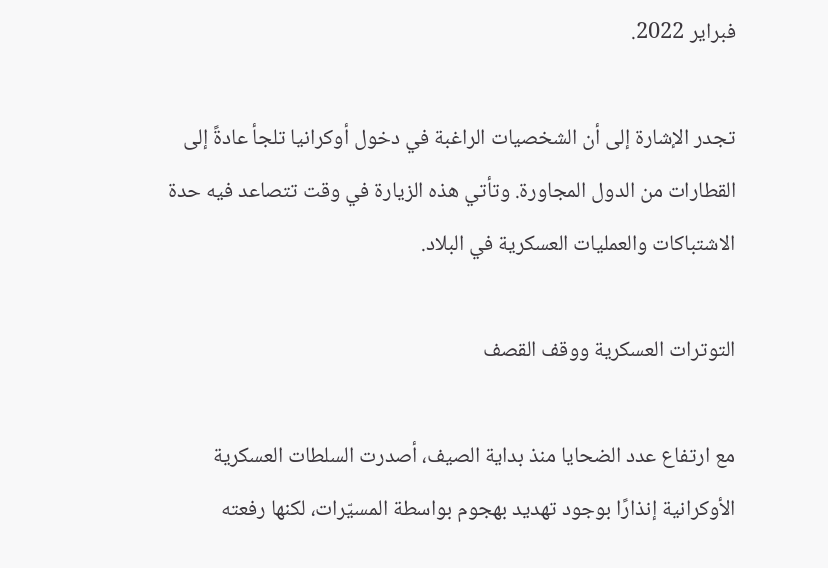فبراير 2022.

تجدر الإشارة إلى أن الشخصيات الراغبة في دخول أوكرانيا تلجأ عادةً إلى القطارات من الدول المجاورة. وتأتي هذه الزيارة في وقت تتصاعد فيه حدة الاشتباكات والعمليات العسكرية في البلاد.

التوترات العسكرية ووقف القصف

مع ارتفاع عدد الضحايا منذ بداية الصيف، أصدرت السلطات العسكرية الأوكرانية إنذارًا بوجود تهديد بهجوم بواسطة المسيّرات، لكنها رفعته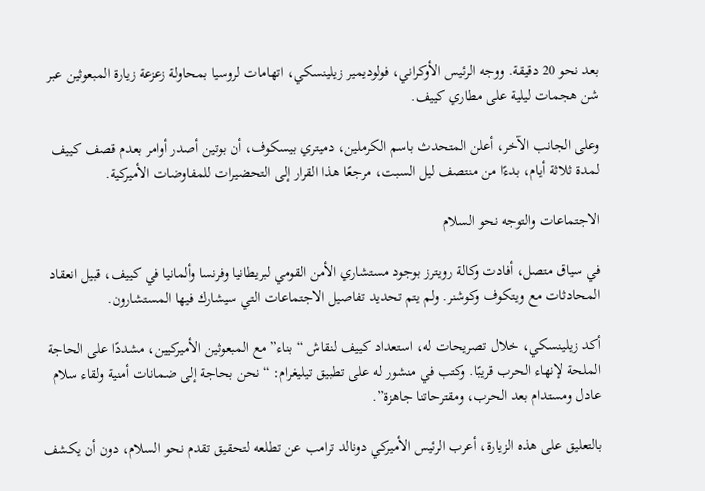بعد نحو 20 دقيقة. ووجه الرئيس الأوكراني، فولوديمير زيلينسكي، اتهامات لروسيا بمحاولة زعزعة زيارة المبعوثين عبر شن هجمات ليلية على مطاري كييف.

وعلى الجانب الآخر، أعلن المتحدث باسم الكرملين، دميتري بيسكوف، أن بوتين أصدر أوامر بعدم قصف كييف لمدة ثلاثة أيام، بدءًا من منتصف ليل السبت، مرجعًا هذا القرار إلى التحضيرات للمفاوضات الأميركية.

الاجتماعات والتوجه نحو السلام

في سياق متصل، أفادت وكالة رويترز بوجود مستشاري الأمن القومي لبريطانيا وفرنسا وألمانيا في كييف، قبيل انعقاد المحادثات مع ويتكوف وكوشنر. ولم يتم تحديد تفاصيل الاجتماعات التي سيشارك فيها المستشارون.

أكد زيلينسكي، خلال تصريحات له، استعداد كييف لنقاش “بناء” مع المبعوثين الأميركيين، مشددًا على الحاجة الملحة لإنهاء الحرب قريبًا. وكتب في منشور له على تطبيق تيليغرام: “نحن بحاجة إلى ضمانات أمنية ولقاء سلام عادل ومستدام بعد الحرب، ومقترحاتنا جاهزة”.

بالتعليق على هذه الزيارة، أعرب الرئيس الأميركي دونالد ترامب عن تطلعه لتحقيق تقدم نحو السلام، دون أن يكشف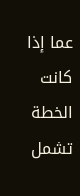عما إذا كانت الخطة تشمل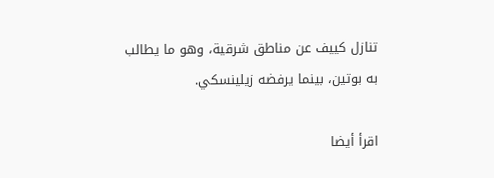تنازل كييف عن مناطق شرقية، وهو ما يطالب به بوتين، بينما يرفضه زيلينسكي.

اقرأ أيضا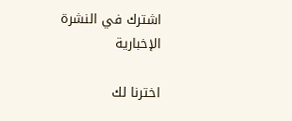اشترك في النشرة الإخبارية

اخترنا لك